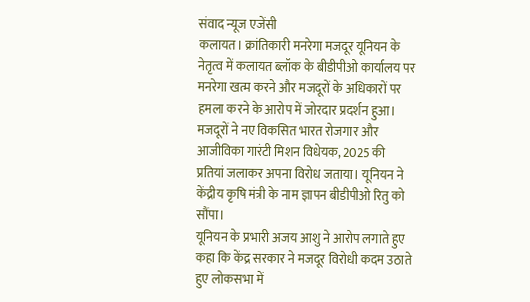संवाद न्यूज एजेंसी
कलायत। क्रांतिकारी मनरेगा मजदूर यूनियन के नेतृत्व में कलायत ब्लॉक के बीडीपीओ कार्यालय पर मनरेगा खत्म करने और मजदूरों के अधिकारों पर हमला करने के आरोप में जोरदार प्रदर्शन हुआ। मजदूरों ने नए विकसित भारत रोजगार और आजीविका गारंटी मिशन विधेयक, 2025 की प्रतियां जलाकर अपना विरोध जताया। यूनियन ने केंद्रीय कृषि मंत्री के नाम ज्ञापन बीडीपीओ रितु को सौंपा।
यूनियन के प्रभारी अजय आशु ने आरोप लगाते हुए कहा कि केंद्र सरकार ने मजदूर विरोधी कदम उठाते हुए लोकसभा में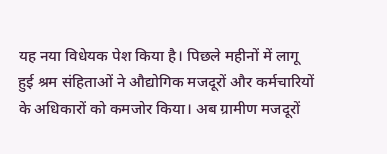यह नया विधेयक पेश किया है। पिछले महीनों में लागू हुई श्रम संहिताओं ने औद्योगिक मजदूरों और कर्मचारियों के अधिकारों को कमजोर किया। अब ग्रामीण मजदूरों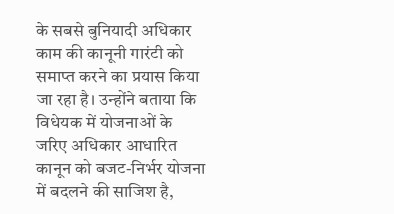के सबसे बुनियादी अधिकार काम की कानूनी गारंटी को समाप्त करने का प्रयास किया जा रहा है। उन्होंने बताया कि विधेयक में योजनाओं के जरिए अधिकार आधारित कानून को बजट-निर्भर योजना में बदलने की साजिश है,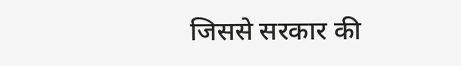जिससे सरकार की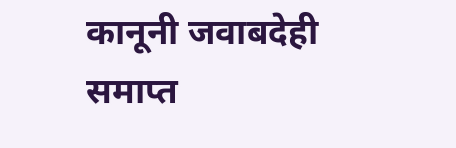कानूनी जवाबदेही समाप्त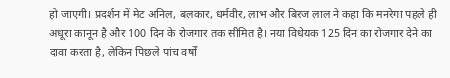हो जाएगी। प्रदर्शन में मेट अनिल, बलकार, धर्मवीर, लाभ और बिरज लाल ने कहा कि मनरेगा पहले ही अधूरा कानून है और 100 दिन के रोजगार तक सीमित है। नया विधेयक 125 दिन का रोजगार देने का दावा करता है, लेकिन पिछले पांच वर्षों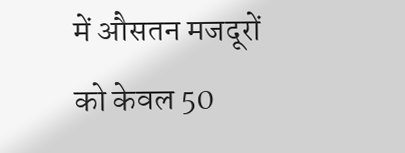में औसतन मजदूरों को केवल 50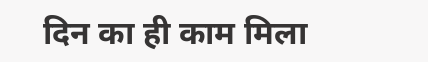दिन का ही काम मिला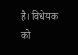है। विधेयक को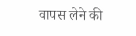वापस लेने की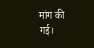मांग की गई।